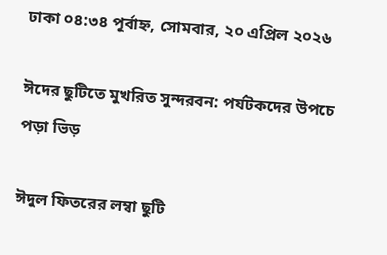ঢাকা ০৪:৩৪ পূর্বাহ্ন, সোমবার, ২০ এপ্রিল ২০২৬

ঈদের ছুটিতে মুখরিত সুন্দরবন: পর্যটকদের উপচে পড়া ভিড়

ঈদুল ফিতরের লম্বা ছুটি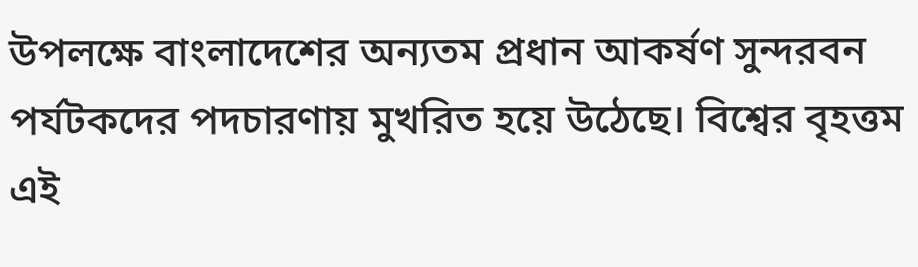উপলক্ষে বাংলাদেশের অন্যতম প্রধান আকর্ষণ সুন্দরবন পর্যটকদের পদচারণায় মুখরিত হয়ে উঠেছে। বিশ্বের বৃহত্তম এই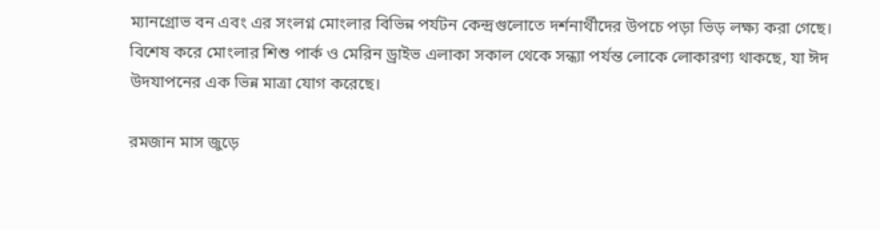ম্যানগ্রোভ বন এবং এর সংলগ্ন মোংলার বিভিন্ন পর্যটন কেন্দ্রগুলোতে দর্শনার্থীদের উপচে পড়া ভিড় লক্ষ্য করা গেছে। বিশেষ করে মোংলার শিশু পার্ক ও মেরিন ড্রাইভ এলাকা সকাল থেকে সন্ধ্যা পর্যন্ত লোকে লোকারণ্য থাকছে, যা ঈদ উদযাপনের এক ভিন্ন মাত্রা যোগ করেছে।

রমজান মাস জুড়ে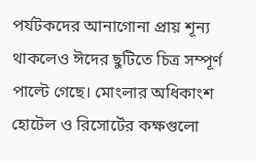পর্যটকদের আনাগোনা প্রায় শূন্য থাকলেও ঈদের ছুটিতে চিত্র সম্পূর্ণ পাল্টে গেছে। মোংলার অধিকাংশ হোটেল ও রিসোর্টের কক্ষগুলো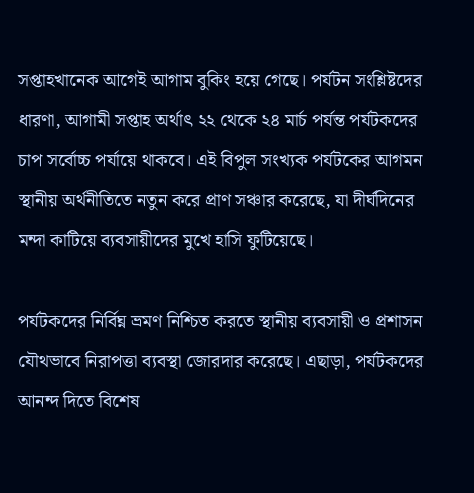সপ্তাহখানেক আগেই আগাম বুকিং হয়ে গেছে। পর্যটন সংশ্লিষ্টদের ধারণা, আগামী সপ্তাহ অর্থাৎ ২২ থেকে ২৪ মার্চ পর্যন্ত পর্যটকদের চাপ সর্বোচ্চ পর্যায়ে থাকবে। এই বিপুল সংখ্যক পর্যটকের আগমন স্থানীয় অর্থনীতিতে নতুন করে প্রাণ সঞ্চার করেছে, যা দীর্ঘদিনের মন্দা কাটিয়ে ব্যবসায়ীদের মুখে হাসি ফুটিয়েছে।

পর্যটকদের নির্বিঘ্ন ভ্রমণ নিশ্চিত করতে স্থানীয় ব্যবসায়ী ও প্রশাসন যৌথভাবে নিরাপত্তা ব্যবস্থা জোরদার করেছে। এছাড়া, পর্যটকদের আনন্দ দিতে বিশেষ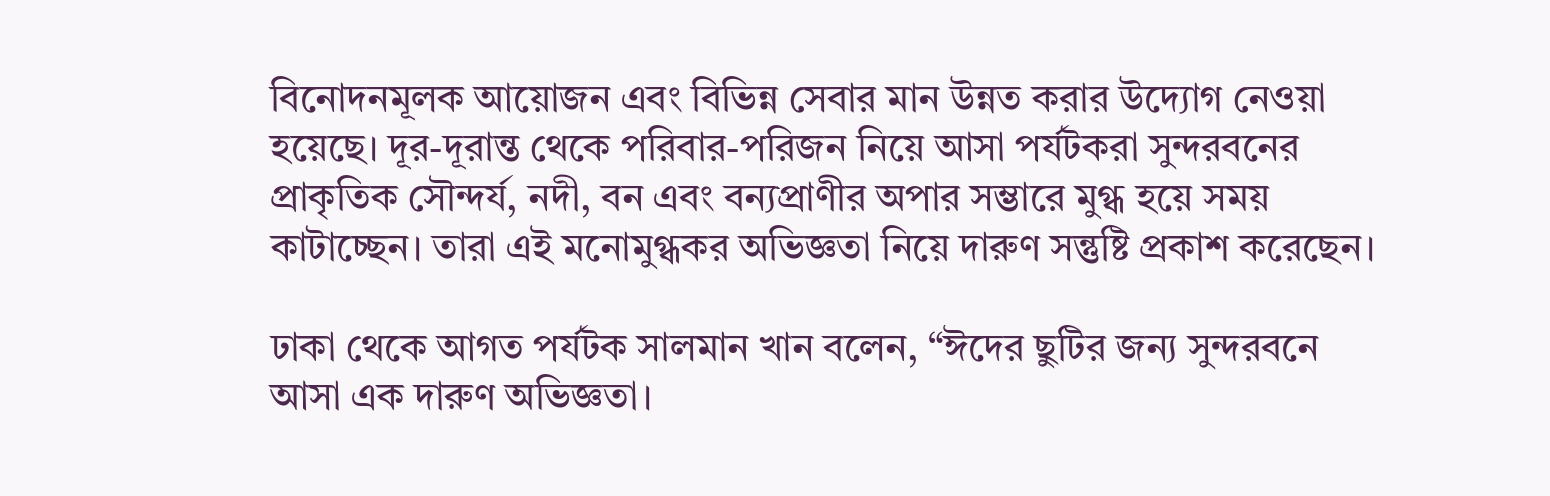বিনোদনমূলক আয়োজন এবং বিভিন্ন সেবার মান উন্নত করার উদ্যোগ নেওয়া হয়েছে। দূর-দূরান্ত থেকে পরিবার-পরিজন নিয়ে আসা পর্যটকরা সুন্দরবনের প্রাকৃতিক সৌন্দর্য, নদী, বন এবং বন্যপ্রাণীর অপার সম্ভারে মুগ্ধ হয়ে সময় কাটাচ্ছেন। তারা এই মনোমুগ্ধকর অভিজ্ঞতা নিয়ে দারুণ সন্তুষ্টি প্রকাশ করেছেন।

ঢাকা থেকে আগত পর্যটক সালমান খান বলেন, “ঈদের ছুটির জন্য সুন্দরবনে আসা এক দারুণ অভিজ্ঞতা।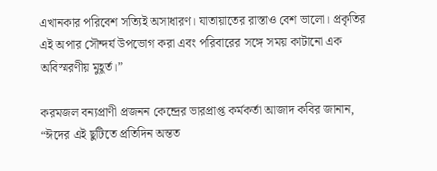এখানকার পরিবেশ সত্যিই অসাধারণ। যাতায়াতের রাস্তাও বেশ ভালো। প্রকৃতির এই অপার সৌন্দর্য উপভোগ করা এবং পরিবারের সঙ্গে সময় কাটানো এক অবিস্মরণীয় মুহূর্ত।”

করমজল বন্যপ্রাণী প্রজনন কেন্দ্রের ভারপ্রাপ্ত কর্মকর্তা আজাদ কবির জানান, “ঈদের এই ছুটিতে প্রতিদিন অন্তত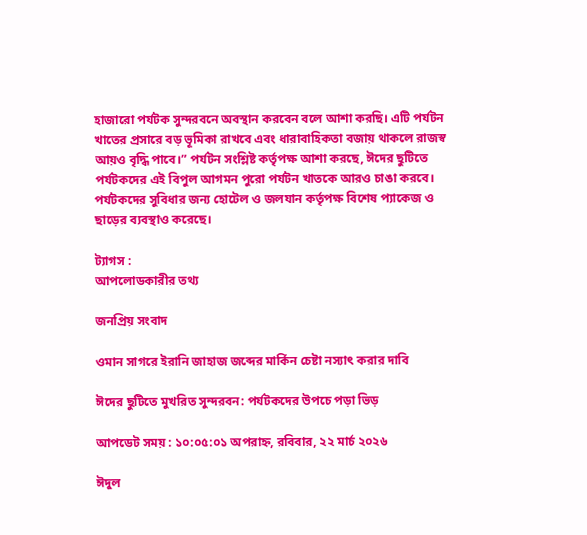হাজারো পর্যটক সুন্দরবনে অবস্থান করবেন বলে আশা করছি। এটি পর্যটন খাতের প্রসারে বড় ভূমিকা রাখবে এবং ধারাবাহিকতা বজায় থাকলে রাজস্ব আয়ও বৃদ্ধি পাবে।” পর্যটন সংশ্লিষ্ট কর্তৃপক্ষ আশা করছে, ঈদের ছুটিতে পর্যটকদের এই বিপুল আগমন পুরো পর্যটন খাতকে আরও চাঙা করবে। পর্যটকদের সুবিধার জন্য হোটেল ও জলযান কর্তৃপক্ষ বিশেষ প্যাকেজ ও ছাড়ের ব্যবস্থাও করেছে।

ট্যাগস :
আপলোডকারীর তথ্য

জনপ্রিয় সংবাদ

ওমান সাগরে ইরানি জাহাজ জব্দের মার্কিন চেষ্টা নস্যাৎ করার দাবি

ঈদের ছুটিতে মুখরিত সুন্দরবন: পর্যটকদের উপচে পড়া ভিড়

আপডেট সময় : ১০:০৫:০১ অপরাহ্ন, রবিবার, ২২ মার্চ ২০২৬

ঈদুল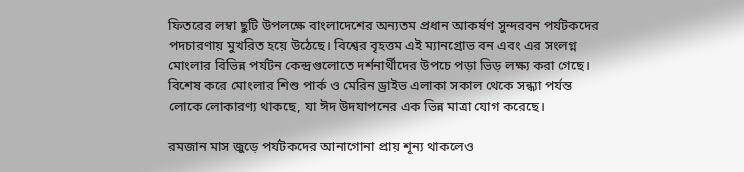ফিতরের লম্বা ছুটি উপলক্ষে বাংলাদেশের অন্যতম প্রধান আকর্ষণ সুন্দরবন পর্যটকদের পদচারণায় মুখরিত হয়ে উঠেছে। বিশ্বের বৃহত্তম এই ম্যানগ্রোভ বন এবং এর সংলগ্ন মোংলার বিভিন্ন পর্যটন কেন্দ্রগুলোতে দর্শনার্থীদের উপচে পড়া ভিড় লক্ষ্য করা গেছে। বিশেষ করে মোংলার শিশু পার্ক ও মেরিন ড্রাইভ এলাকা সকাল থেকে সন্ধ্যা পর্যন্ত লোকে লোকারণ্য থাকছে, যা ঈদ উদযাপনের এক ভিন্ন মাত্রা যোগ করেছে।

রমজান মাস জুড়ে পর্যটকদের আনাগোনা প্রায় শূন্য থাকলেও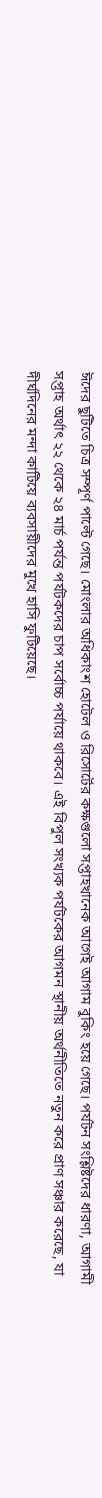ঈদের ছুটিতে চিত্র সম্পূর্ণ পাল্টে গেছে। মোংলার অধিকাংশ হোটেল ও রিসোর্টের কক্ষগুলো সপ্তাহখানেক আগেই আগাম বুকিং হয়ে গেছে। পর্যটন সংশ্লিষ্টদের ধারণা, আগামী সপ্তাহ অর্থাৎ ২২ থেকে ২৪ মার্চ পর্যন্ত পর্যটকদের চাপ সর্বোচ্চ পর্যায়ে থাকবে। এই বিপুল সংখ্যক পর্যটকের আগমন স্থানীয় অর্থনীতিতে নতুন করে প্রাণ সঞ্চার করেছে, যা দীর্ঘদিনের মন্দা কাটিয়ে ব্যবসায়ীদের মুখে হাসি ফুটিয়েছে।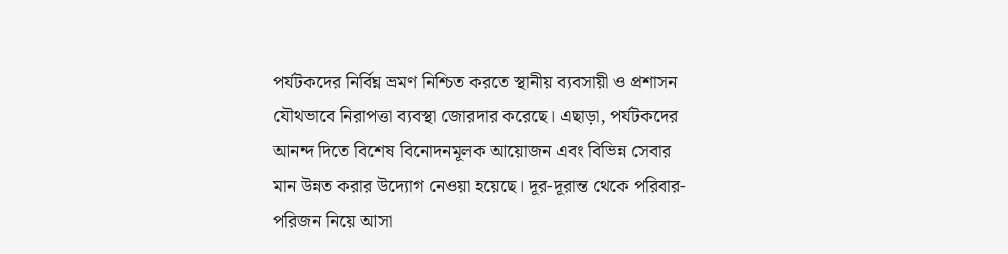পর্যটকদের নির্বিঘ্ন ভ্রমণ নিশ্চিত করতে স্থানীয় ব্যবসায়ী ও প্রশাসন যৌথভাবে নিরাপত্তা ব্যবস্থা জোরদার করেছে। এছাড়া, পর্যটকদের আনন্দ দিতে বিশেষ বিনোদনমূলক আয়োজন এবং বিভিন্ন সেবার মান উন্নত করার উদ্যোগ নেওয়া হয়েছে। দূর-দূরান্ত থেকে পরিবার-পরিজন নিয়ে আসা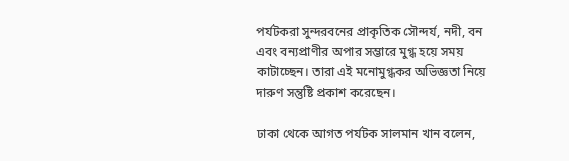পর্যটকরা সুন্দরবনের প্রাকৃতিক সৌন্দর্য, নদী, বন এবং বন্যপ্রাণীর অপার সম্ভারে মুগ্ধ হয়ে সময় কাটাচ্ছেন। তারা এই মনোমুগ্ধকর অভিজ্ঞতা নিয়ে দারুণ সন্তুষ্টি প্রকাশ করেছেন।

ঢাকা থেকে আগত পর্যটক সালমান খান বলেন,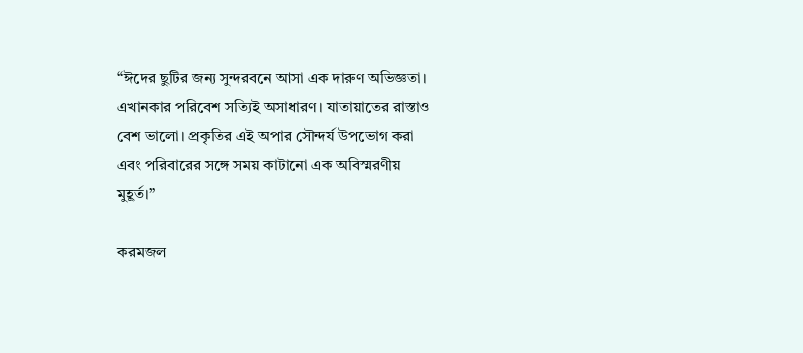“ঈদের ছুটির জন্য সুন্দরবনে আসা এক দারুণ অভিজ্ঞতা। এখানকার পরিবেশ সত্যিই অসাধারণ। যাতায়াতের রাস্তাও বেশ ভালো। প্রকৃতির এই অপার সৌন্দর্য উপভোগ করা এবং পরিবারের সঙ্গে সময় কাটানো এক অবিস্মরণীয় মুহূর্ত।”

করমজল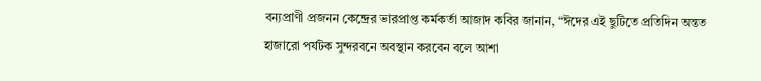বন্যপ্রাণী প্রজনন কেন্দ্রের ভারপ্রাপ্ত কর্মকর্তা আজাদ কবির জানান, “ঈদের এই ছুটিতে প্রতিদিন অন্তত হাজারো পর্যটক সুন্দরবনে অবস্থান করবেন বলে আশা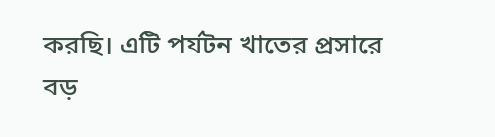করছি। এটি পর্যটন খাতের প্রসারে বড়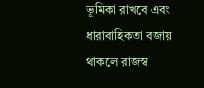ভূমিকা রাখবে এবং ধারাবাহিকতা বজায় থাকলে রাজস্ব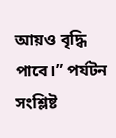আয়ও বৃদ্ধি পাবে।” পর্যটন সংশ্লিষ্ট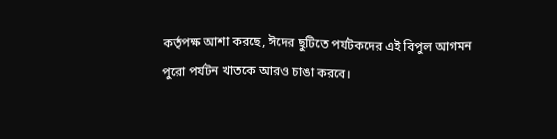কর্তৃপক্ষ আশা করছে, ঈদের ছুটিতে পর্যটকদের এই বিপুল আগমন পুরো পর্যটন খাতকে আরও চাঙা করবে।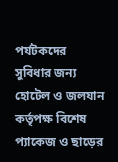পর্যটকদের সুবিধার জন্য হোটেল ও জলযান কর্তৃপক্ষ বিশেষ প্যাকেজ ও ছাড়ের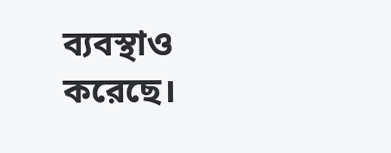ব্যবস্থাও করেছে।